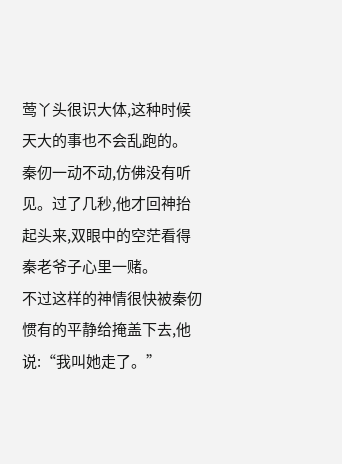莺丫头很识大体,这种时候天大的事也不会乱跑的。
秦仞一动不动,仿佛没有听见。过了几秒,他才回神抬起头来,双眼中的空茫看得秦老爷子心里一赌。
不过这样的神情很快被秦仞惯有的平静给掩盖下去,他说:“我叫她走了。”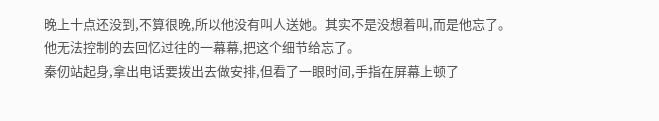晚上十点还没到,不算很晚,所以他没有叫人送她。其实不是没想着叫,而是他忘了。
他无法控制的去回忆过往的一幕幕,把这个细节给忘了。
秦仞站起身,拿出电话要拨出去做安排,但看了一眼时间,手指在屏幕上顿了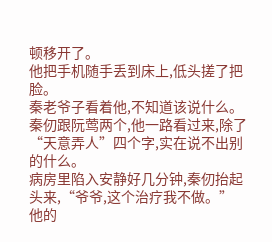顿移开了。
他把手机随手丢到床上,低头搓了把脸。
秦老爷子看着他,不知道该说什么。秦仞跟阮莺两个,他一路看过来,除了“天意弄人”四个字,实在说不出别的什么。
病房里陷入安静好几分钟,秦仞抬起头来,“爷爷,这个治疗我不做。”
他的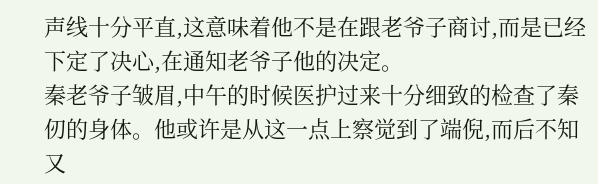声线十分平直,这意味着他不是在跟老爷子商讨,而是已经下定了决心,在通知老爷子他的决定。
秦老爷子皱眉,中午的时候医护过来十分细致的检查了秦仞的身体。他或许是从这一点上察觉到了端倪,而后不知又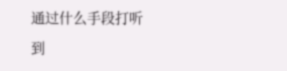通过什么手段打听到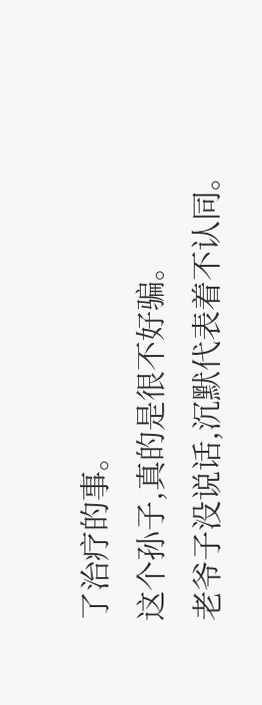了治疗的事。
这个孙子,真的是很不好骗。
老爷子没说话,沉默代表着不认同。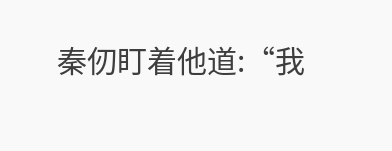秦仞盯着他道:“我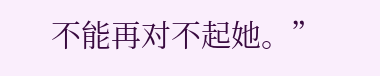不能再对不起她。”